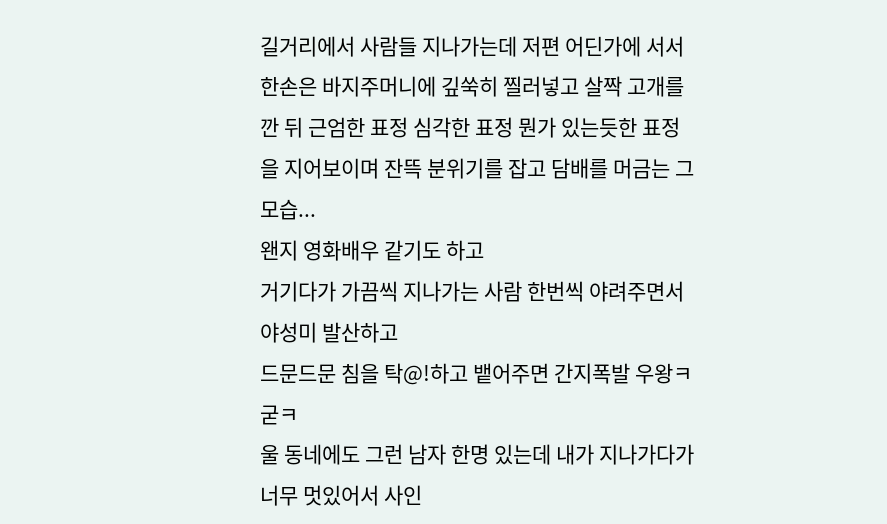길거리에서 사람들 지나가는데 저편 어딘가에 서서 한손은 바지주머니에 깊쑥히 찔러넣고 살짝 고개를 깐 뒤 근엄한 표정 심각한 표정 뭔가 있는듯한 표정을 지어보이며 잔뜩 분위기를 잡고 담배를 머금는 그 모습...
왠지 영화배우 같기도 하고
거기다가 가끔씩 지나가는 사람 한번씩 야려주면서 야성미 발산하고
드문드문 침을 탁@!하고 뱉어주면 간지폭발 우왕ㅋ굳ㅋ
울 동네에도 그런 남자 한명 있는데 내가 지나가다가 너무 멋있어서 사인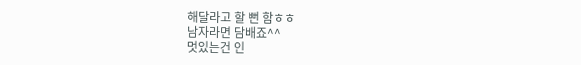해달라고 할 뻔 함ㅎㅎ
남자라면 담배죠^^
멋있는건 인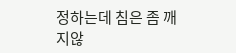정하는데 침은 좀 깨지않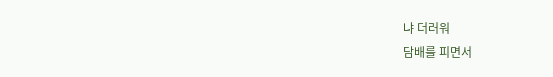냐 더러워
담배를 피면서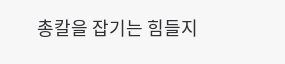총칼을 잡기는 힘들지